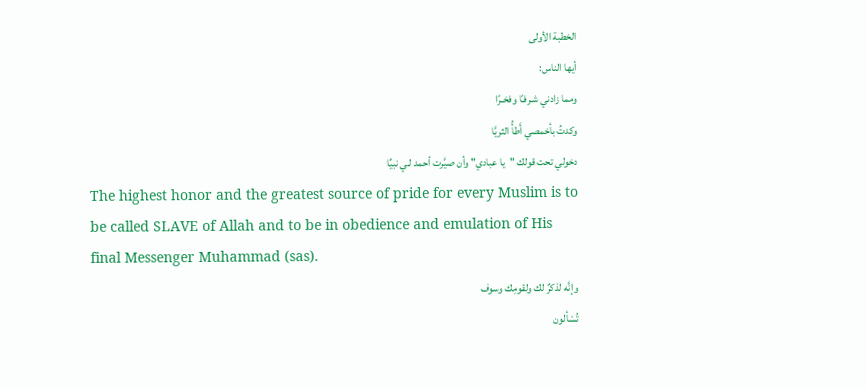الخطبة الأولى
أيها الناس:
ومما زادني شـرفـًا وفخـرًا
وكدتُ بأخمصي أَطأُ الثريَّا
دخولي تحت قولك "يا عبادي" وأن صيَّرت أحمد لـي نبيِّا
The highest honor and the greatest source of pride for every Muslim is to be called SLAVE of Allah and to be in obedience and emulation of His final Messenger Muhammad (sas).
وإنَّه لذكرٌ لك ولقومِك وسوف
تُسْألون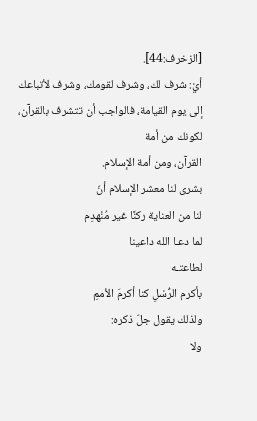[الزخرف:44].
أيْ: شرف لك، وشرف لقومك، وشرف لأتباعك
إلى يوم القيامة، فالواجب أن تتشرف بالقرآن، لكونك من أمة
القرآن، ومن أمة الإسلام.
بشرى لنا معشر الإسلام أنّ
لنا من العناية ركنًا غير مُنْهدِم
لما دعـا الله داعينا
لطاعتـه
بأكرم الرُّسْلِ كنا أكرمَ الأممِ
ولذلك يقول جلّ ذكره:
ولا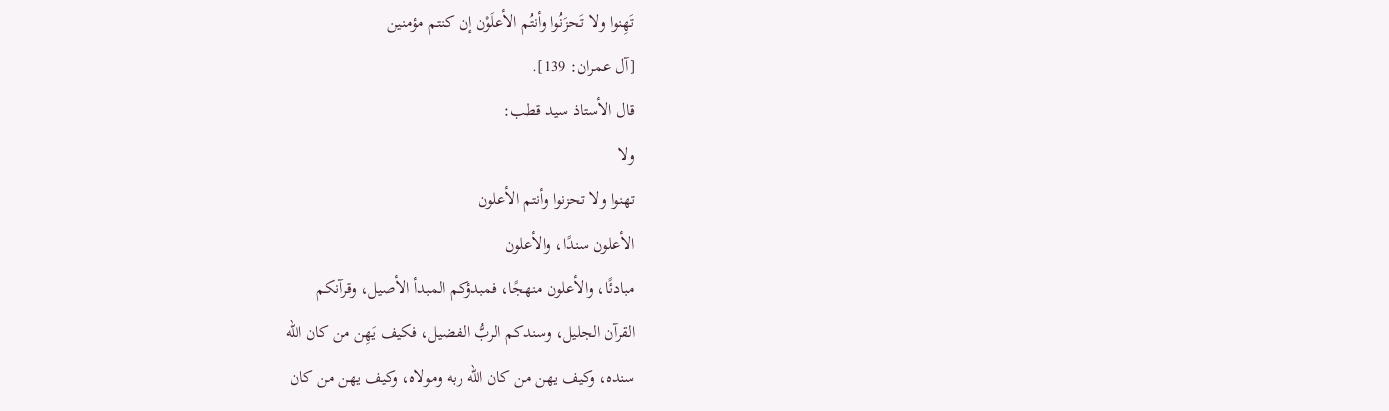تَهِنوا ولا تَحزَنُوا وأنتُم الأعلَوْن إن كنتم مؤمنين
[آل عمران: 139].
قال الأستاذ سيد قطب:
ولا
تهنوا ولا تحزنوا وأنتم الأعلون
الأعلون سندًا، والأعلون
مبادئًا، والأعلون منهجًا، فمبدؤكم المبدأ الأصيل، وقرآنكم
القرآن الجليل، وسندكم الربُّ الفضيل، فكيف يَهِن من كان الله
سنده، وكيف يهن من كان الله ربه ومولاه، وكيف يهن من كان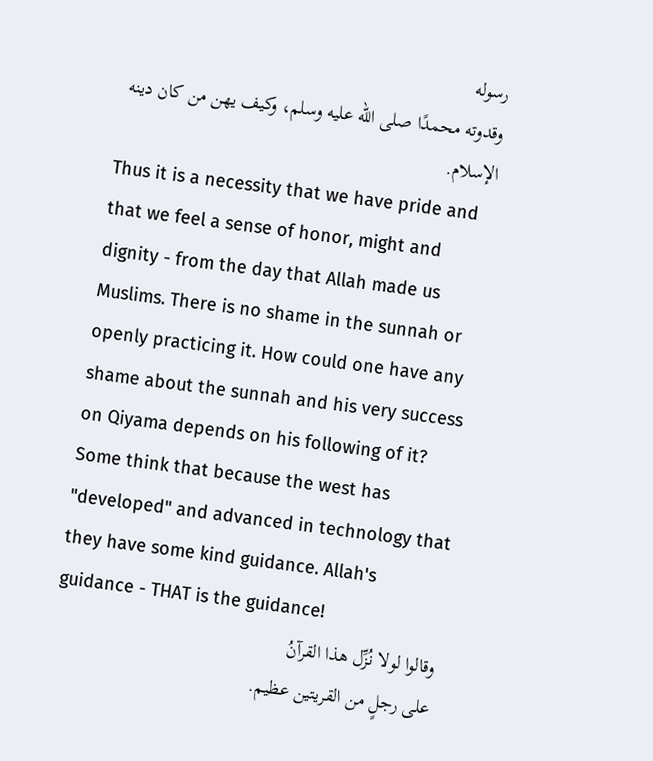رسوله
وقدوته محمدًا صلى الله عليه وسلم، وكيف يهن من كان دينه
الإسلام.
Thus it is a necessity that we have pride and that we feel a sense of honor, might and dignity - from the day that Allah made us Muslims. There is no shame in the sunnah or openly practicing it. How could one have any shame about the sunnah and his very success on Qiyama depends on his following of it? Some think that because the west has "developed" and advanced in technology that they have some kind guidance. Allah's guidance - THAT is the guidance!
وقالوا لولا نُزِّل هذا القرآنُ
على رجلٍ من القريتين عظيم.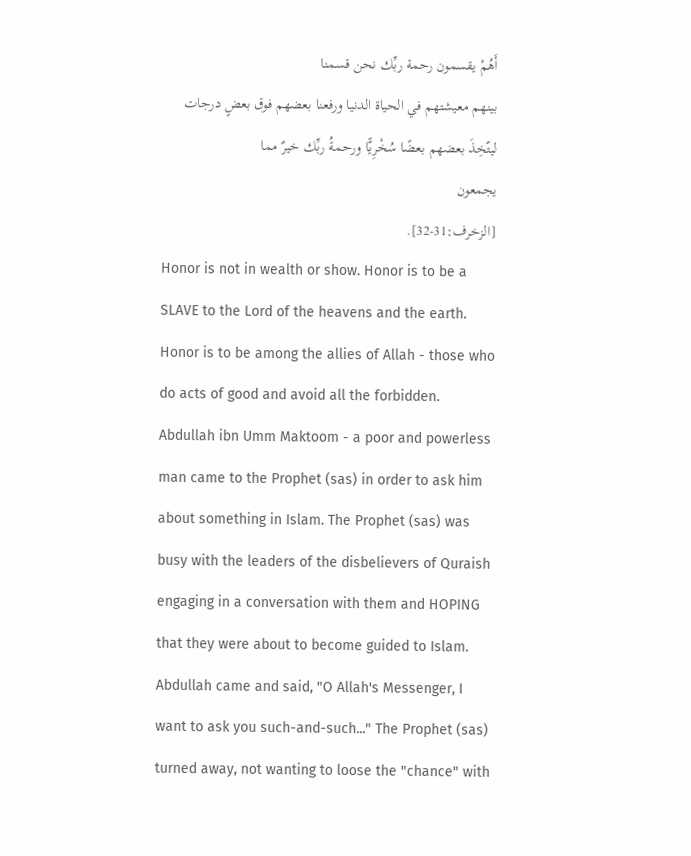أَهُمْ يقسمون رحمة ربِّك نحن قسمنا
بينهم معيشتهم في الحياة الدنيا ورفعنا بعضهم فوق بعضٍ درجات
ليتّخِذَ بعضهم بعضًا سُخْرِيًّا ورحمةُ ربِّك خيرٌ مما
يجمعون
[الزخرف:31-32].
Honor is not in wealth or show. Honor is to be a SLAVE to the Lord of the heavens and the earth. Honor is to be among the allies of Allah - those who do acts of good and avoid all the forbidden.
Abdullah ibn Umm Maktoom - a poor and powerless man came to the Prophet (sas) in order to ask him about something in Islam. The Prophet (sas) was busy with the leaders of the disbelievers of Quraish engaging in a conversation with them and HOPING that they were about to become guided to Islam. Abdullah came and said, "O Allah's Messenger, I want to ask you such-and-such..." The Prophet (sas) turned away, not wanting to loose the "chance" with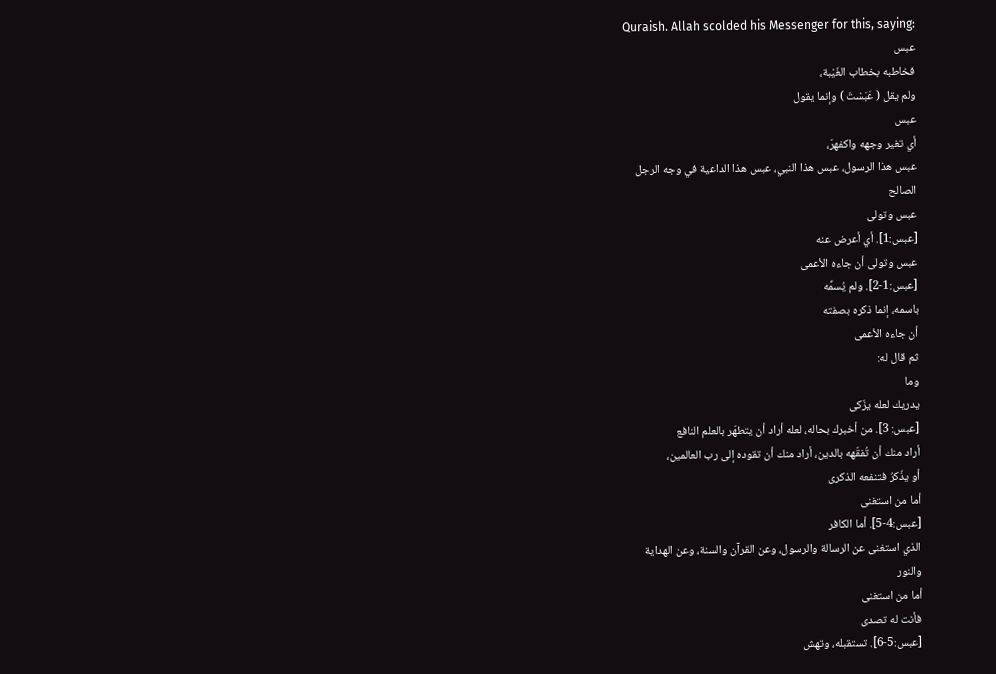Quraish. Allah scolded his Messenger for this, saying:
عبس
فخاطبه بخطاب الغَيْبة،
ولم يقل ( عَبَسْتَ ) وإنما يقول
عبس
أي تغير وجهه واكفهرّ،
عبس هذا الرسول، عبس هذا النبي، عبس هذا الداعية في وجه الرجل
الصالح
عبس وتولى
[عبس:1]. أي أعرض عنه
عبس وتولى أن جاءه الأعمى
[عبس:1-2]. ولم يُسمِّه
باسمه، إنما ذكره بصفته
أن جاءه الأعمى
ثم قال له:
وما
يدريك لعله يزّكى
[عبس: 3]. من أخبرك بحاله، لعله أراد أن يتطهّر بالعلم النافع
أراد منك أن تُفقّهه بالدين، أراد منك أن تقوده إلى رب العالمين،
أو يذّكرُ فتنفعه الذكرى
أما من استغنى
[عبس:4-5]. أما الكافر
الذي استغنى عن الرسالة والرسول، وعن القرآن والسنة، وعن الهداية
والنور
أما من استغنى
فأنت له تصدى
[عبس:5-6]. تستقبله، وتهش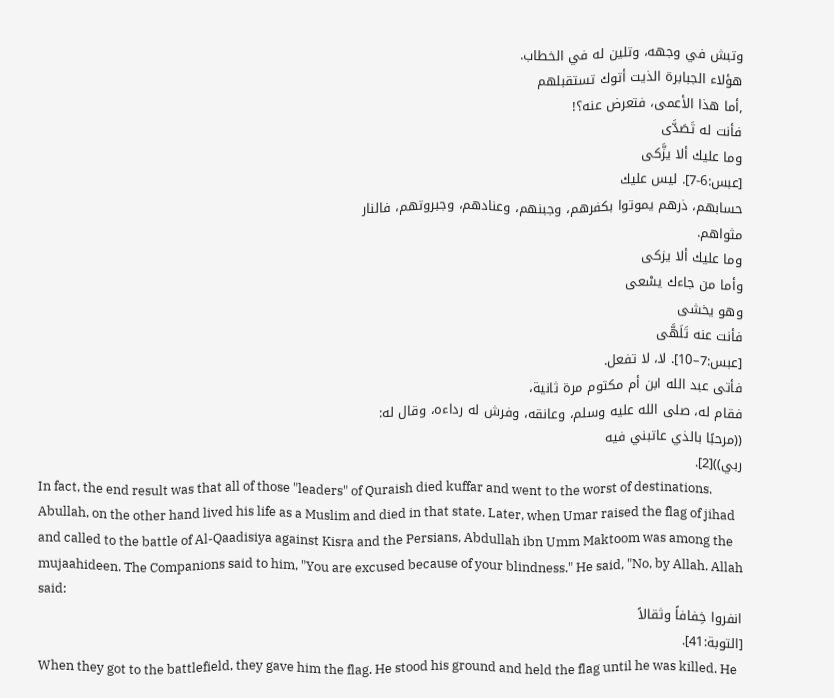وتبش في وجهه، وتلين له في الخطاب.
هؤلاء الجبابرة الذيت أتوك تستقبلهم
,أما هذا الأعمى، فتعرض عنه؟!
فأنت له تَصَدَّى
وما عليك ألا يزَّكى
[عبس:6-7]. ليس عليك
حسابهم، ذرهم يموتوا بكفرهم، وجبنهم، وعنادهم، وجبروتهم، فالنار
مثواهم.
وما عليك ألا يزكى
وأما من جاءك يسْعى
وهو يخشى
فأنت عنه تَلَهَّى
[عبس:7–10]. لا، لا تفعل.
فأتى عبد الله ابن أم مكتوم مرة ثانية،
فقام له، صلى الله عليه وسلم، وعانقه، وفرش له رداءه، وقال له:
((مرحبًا بالذي عاتبني فيه
ربي))[2].
In fact, the end result was that all of those "leaders" of Quraish died kuffar and went to the worst of destinations. Abullah, on the other hand lived his life as a Muslim and died in that state. Later, when Umar raised the flag of jihad and called to the battle of Al-Qaadisiya against Kisra and the Persians, Abdullah ibn Umm Maktoom was among the mujaahideen. The Companions said to him, "You are excused because of your blindness." He said, "No, by Allah. Allah said:
انفروا خِفافاً وثقالاً
[التوبة:41].
When they got to the battlefield, they gave him the flag. He stood his ground and held the flag until he was killed. He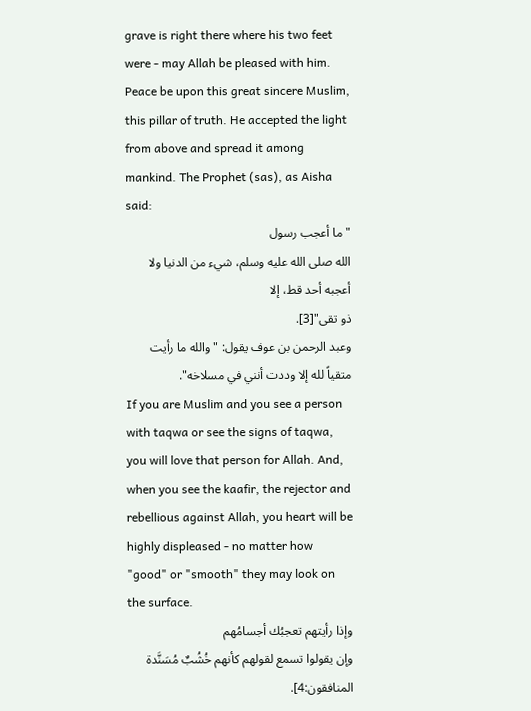grave is right there where his two feet were - may Allah be pleased with him. Peace be upon this great sincere Muslim, this pillar of truth. He accepted the light from above and spread it among mankind. The Prophet (sas), as Aisha said:
"ما أعجب رسول
الله صلى الله عليه وسلم، شيء من الدنيا ولا أعجبه أحد قط، إلا
ذو تقى"[3].
وعبد الرحمن بن عوف يقول: "والله ما رأيت متقياً لله إلا وددت أنني في مسلاخه".
If you are Muslim and you see a person with taqwa or see the signs of taqwa, you will love that person for Allah. And, when you see the kaafir, the rejector and rebellious against Allah, you heart will be highly displeased - no matter how "good" or "smooth" they may look on the surface.
وإذا رأيتهم تعجبُك أجسامُهم
وإن يقولوا تسمع لقولهم كأنهم خُشُبٌ مُسَنَّدة
المنافقون:4].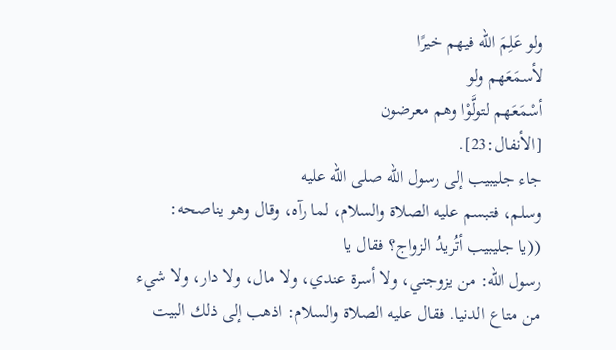ولو عَلِمَ الله فيهم خيرًا
لأسمَعَهم ولو
أسْمَعَهم لتولَّوْا وهم معرضون
[الأنفال:23].
جاء جليبيب إلى رسول الله صلى الله عليه
وسلم، فتبسم عليه الصلاة والسلام، لما رآه، وقال وهو يناصحه:
((يا جليبيب أتُريدُ الزواج؟ فقال يا
رسول الله: من يزوجني، ولا أسرة عندي، ولا مال، ولا دار، ولا شيء
من متاع الدنيا. فقال عليه الصلاة والسلام: اذهب إلى ذلك البيت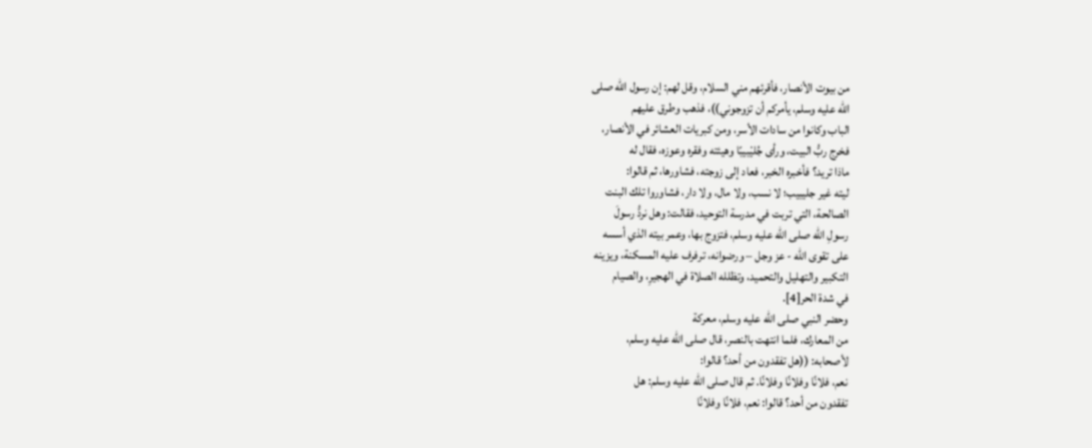من بيوت الأنصار، فأقرئهم مني السلام، وقل لهم: إن رسول الله صلى
الله عليه وسلم، يأمركم أن تزوجوني))، فذهب وطرق عليهم
الباب وكانوا من سادات الأسر، ومن كبريات العشائر في الأنصار،
فخرج ربُّ البيت، ورأى جُليْبيبًا وهيئته وفقره وعوزه، فقال له
ماذا تريد؟ فأخبره الخبر، فعاد إلى زوجته، فشاورها، ثم قالوا:
ليته غير جليبيب؛ لا نسب، ولا مال، ولا دار، فشاوروا تلك البنت
الصالحة، التي تربت في مدرسة التوحيد، فقالت: وهل نردُّ رسولَ
رسولِ الله صلى الله عليه وسلم، فتزوج بها، وعمر بيته الذي أسسه
على تقوى الله - عز وجل – ورضوانه، ترفرف عليه المسكنة، ويزينه
التكبير والتهليل والتحميد، وتظلله الصلاة في الهجيرِ، والصيام
في شدة الحر[4].
وحضر النبي صلى الله عليه وسلم، معركة
من المعارك، فلما انتهت بالنصر، قال صلى الله عليه وسلم،
لأصحابه: ((هل تفقدون من أحد؟ قالوا:
نعم، فلانًا وفلانًا وفلانًا. ثم قال صلى الله عليه وسلم: هل
تفقدون من أحد؟ قالوا: نعم، فلانًا وفلانًا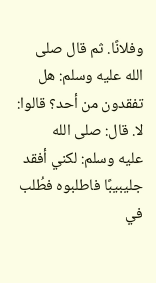وفلانًا. ثم قال صلى
الله عليه وسلم: هل تفقدون من أحد؟ قالوا: لا. قال: صلى الله
عليه وسلم: لكني أفقد جليبيبًا فاطلبوه فطُلب في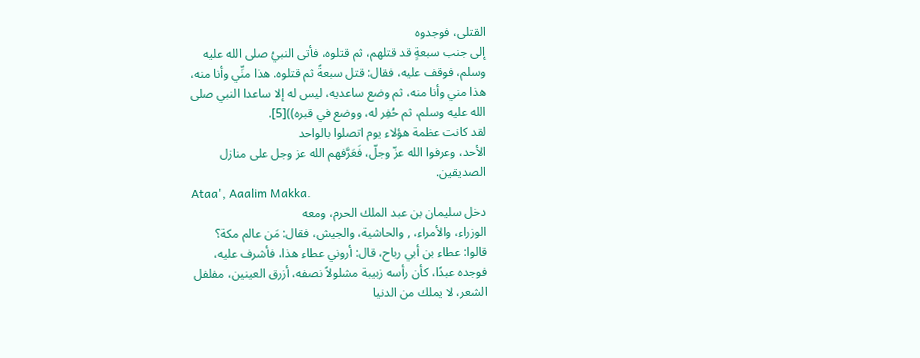القتلى، فوجدوه
إلى جنب سبعةٍ قد قتلهم، ثم قتلوه، فأتى النبيُ صلى الله عليه
وسلم، فوقف عليه، فقال: قتل سبعةً ثم قتلوه. هذا منِّي وأنا منه،
هذا مني وأنا منه، ثم وضع ساعديه، ليس له إلا ساعدا النبي صلى
الله عليه وسلم، ثم حُفِر له، ووضع في قبره))[5].
لقد كانت عظمة هؤلاء يوم اتصلوا بالواحد
الأحد، وعرفوا الله عزّ وجلّ، فَعَرَّفهم الله عز وجل على منازل
الصديقين.
Ataa', Aaalim Makka.
دخل سليمان بن عبد الملك الحرم، ومعه
الوزراء، والأمراء، , والحاشية، والجيش، فقال: مَن عالم مكة؟
قالوا: عطاء بن أبي رباح، قال: أروني عطاء هذا، فأشرف عليه،
فوجده عبدًا، كأن رأسه زبيبة مشلولاً نصفه، أزرق العينين، مفلفل
الشعر، لا يملك من الدنيا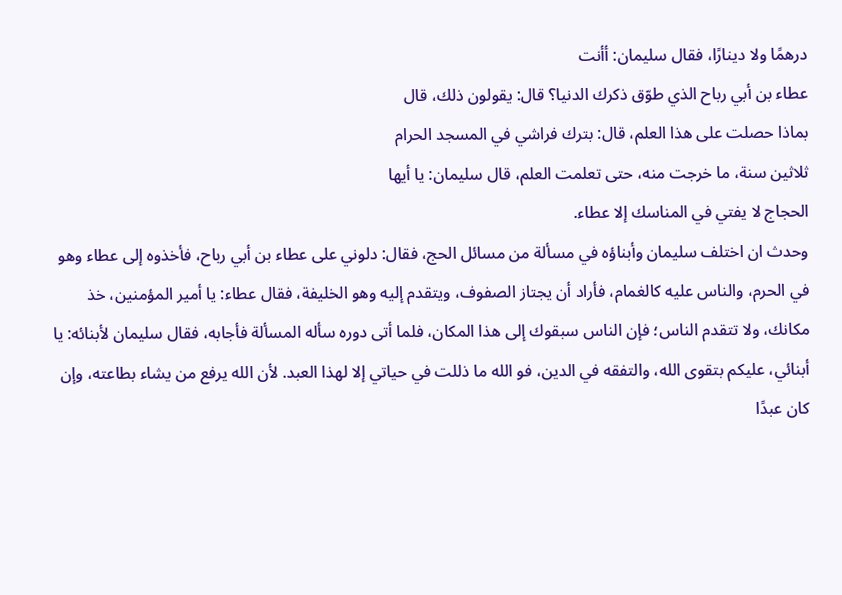درهمًا ولا دينارًا، فقال سليمان: أأنت
عطاء بن أبي رباح الذي طوّق ذكرك الدنيا؟ قال: يقولون ذلك، قال
بماذا حصلت على هذا العلم، قال: بترك فراشي في المسجد الحرام
ثلاثين سنة، ما خرجت منه، حتى تعلمت العلم، قال سليمان: يا أيها
الحجاج لا يفتي في المناسك إلا عطاء.
وحدث ان اختلف سليمان وأبناؤه في مسألة من مسائل الحج، فقال: دلوني على عطاء بن أبي رباح، فأخذوه إلى عطاء وهو في الحرم، والناس عليه كالغمام، فأراد أن يجتاز الصفوف، ويتقدم إليه وهو الخليفة، فقال عطاء: يا أمير المؤمنين، خذ مكانك، ولا تتقدم الناس؛ فإن الناس سبقوك إلى هذا المكان، فلما أتى دوره سأله المسألة فأجابه، فقال سليمان لأبنائه: يا أبنائي، عليكم بتقوى الله، والتفقه في الدين، فو الله ما ذللت في حياتي إلا لهذا العبد. لأن الله يرفع من يشاء بطاعته، وإن كان عبدًا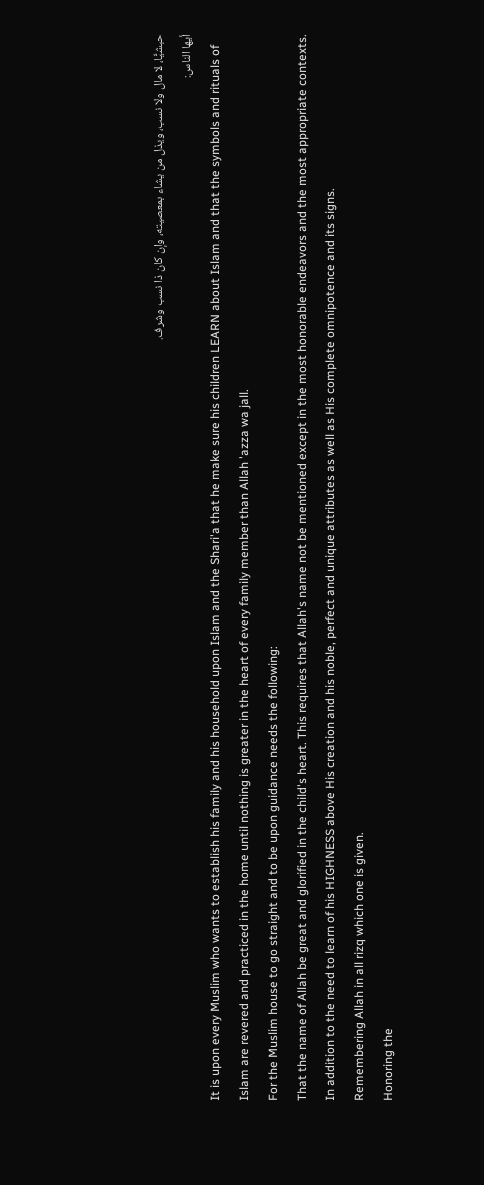حبشيًّا، لا مال ولا نسب، ويذل من يشاء بمعصيته، وإن كان ذا نسب وشرف.
أيها الناس:
It is upon every Muslim who wants to establish his family and his household upon Islam and the Shari'a that he make sure his children LEARN about Islam and that the symbols and rituals of Islam are revered and practiced in the home until nothing is greater in the heart of every family member than Allah 'azza wa jall.
For the Muslim house to go straight and to be upon guidance needs the following:
That the name of Allah be great and glorified in the child's heart. This requires that Allah's name not be mentioned except in the most honorable endeavors and the most appropriate contexts. In addition to the need to learn of his HIGHNESS above His creation and his noble, perfect and unique attributes as well as His complete omnipotence and its signs.
Remembering Allah in all rizq which one is given.
Honoring the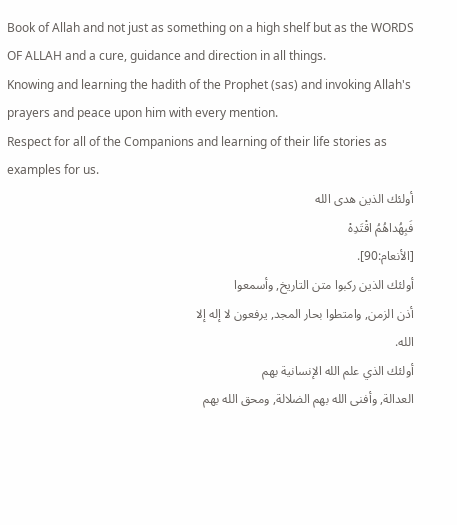Book of Allah and not just as something on a high shelf but as the WORDS OF ALLAH and a cure, guidance and direction in all things.
Knowing and learning the hadith of the Prophet (sas) and invoking Allah's prayers and peace upon him with every mention.
Respect for all of the Companions and learning of their life stories as examples for us.
أولئك الذين هدى الله
فَبِهُداهُمُ اقْتَدِهْ
[الأنعام:90].
أولئك الذين ركبوا متن التاريخ, وأسمعوا
أذن الزمن, وامتطوا بحار المجد, يرفعون لا إله إلا
الله.
أولئك الذي علم الله الإنسانية بهم
العدالة, وأفنى الله بهم الضلالة, ومحق الله بهم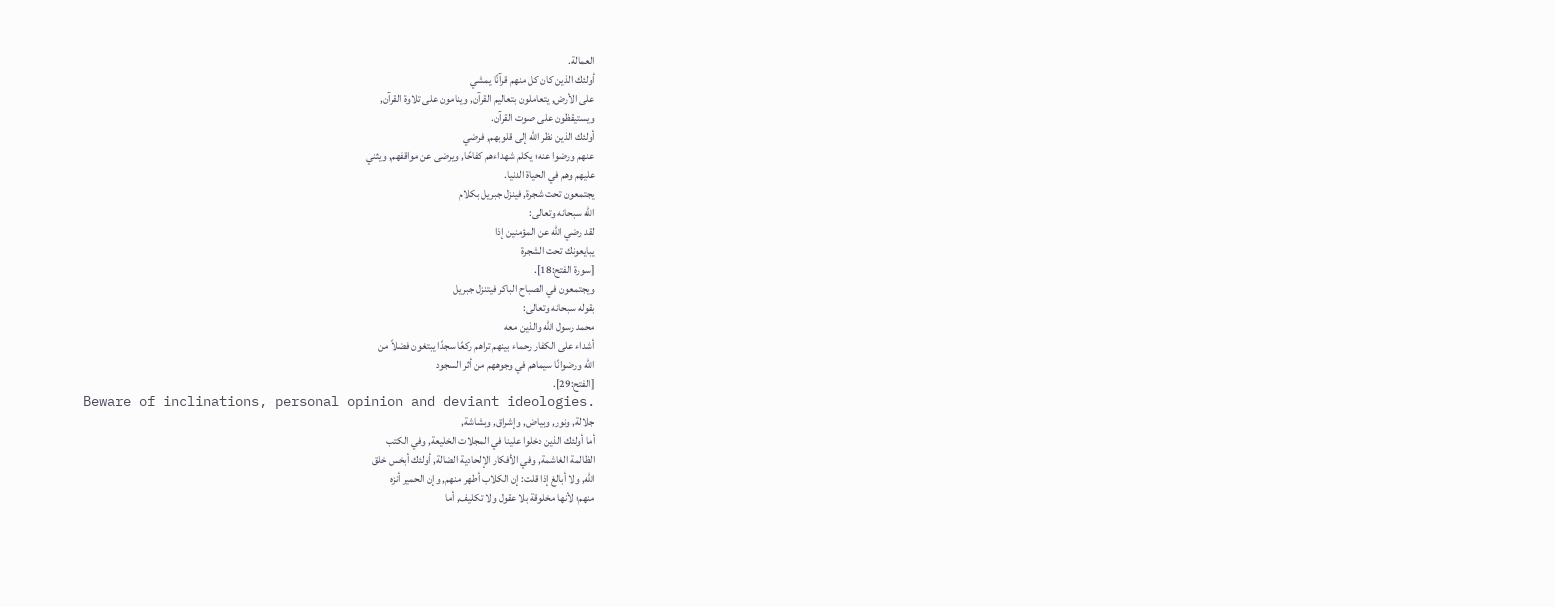العمالة.
أولئك الذين كان كل منهم قرآنًا يمشي
على الأرض, يتعاملون بتعاليم القرآن, وينامون على تلاوة القرآن,
ويستيقظون على صوت القرآن.
أولئك الذين نظر الله إلى قلوبهم, فرضي
عنهم ورضوا عنه؛ يكلم شهداءهم كفاحًا, ويرضى عن مواقفهم, ويثني
عليهم وهم في الحياة الدنيا.
يجتمعون تحت شجرة, فينزل جبريل بكلام
الله سبحانه وتعالى:
لقد رضي الله عن المؤمنين إذا
يبايعونك تحت الشجرة
[سورة الفتح:18].
ويجتمعون في الصباح الباكر فيتنزل جبريل
بقوله سبحانه وتعالى:
محمد رسول الله والذين معه
أشداء على الكفار رحماء بينهم تراهم ركعًا سجدًا يبتغون فضلاً من
الله ورضوانًا سيماهم في وجوههم من أثر السجود
[الفتح:29].
Beware of inclinations, personal opinion and deviant ideologies.
جلالة, ونور, وبياض, وإشراق, وبشاشة,
أما أولئك الذين دخلوا علينا في المجلات الخليعة, وفي الكتب
الظالمة الغاشمة, وفي الأفكار الإلحادية الضالة, أولئك أبخس خلق
الله, ولا أبالغ إذا قلت: إن الكلاب أطهر منهم, وإن الحمير أنزه
منهم؛ لأنها مخلوقة بلا عقول ولا تكليف, أما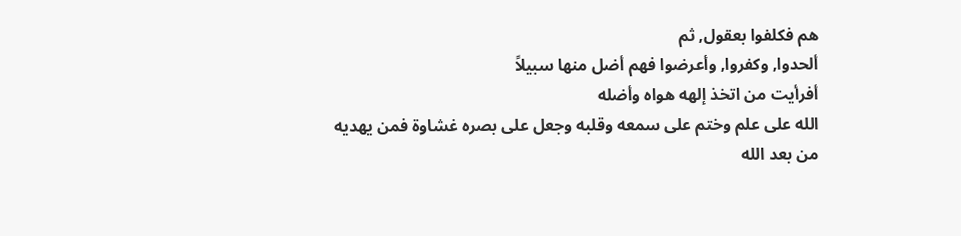هم فكلفوا بعقول, ثم
ألحدوا, وكفروا, وأعرضوا فهم أضل منها سبيلاً
أفرأيت من اتخذ إلهه هواه وأضله
الله على علم وختم على سمعه وقلبه وجعل على بصره غشاوة فمن يهديه
من بعد الله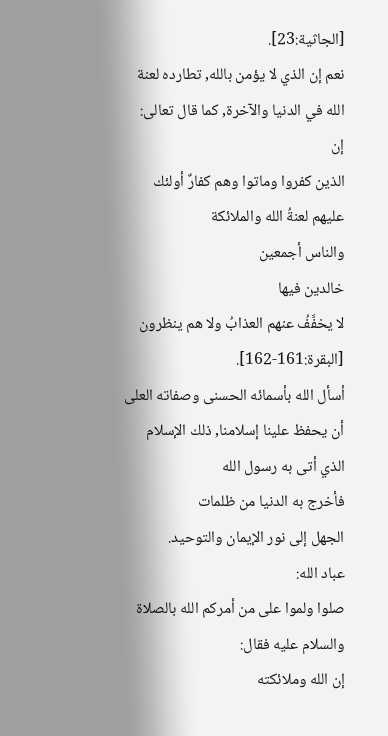[الجاثية:23].
نعم إن الذي لا يؤمن بالله, تطارده لعنة
الله في الدنيا والآخرة, كما قال تعالى:
إن
الذين كفروا وماتوا وهم كفارٌ أولئك عليهم لعنةُ الله والملائكة
والناس أجمعين
خالدين فيها
لا يخفَّفُ عنهم العذابُ ولا هم ينظرون
[البقرة:161-162].
أسأل الله بأسمائه الحسنى وصفاته العلى
أن يحفظ علينا إسلامنا, ذلك الإسلام الذي أتى به رسول الله
فأخرج به الدنيا من ظلمات
الجهل إلى نور الإيمان والتوحيد.
عباد الله:
صلوا ولموا على من أمركم الله بالصلاة
والسلام عليه فقال:
إن الله وملائكته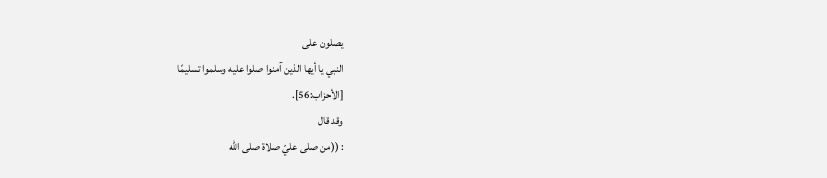يصلون على
النبي يا أيها الذين آمنوا صلوا عليه وسلموا تسليمًا
[الأحزاب:56].
وقد قال
: ((من صلى عليّ صلاة صلى الله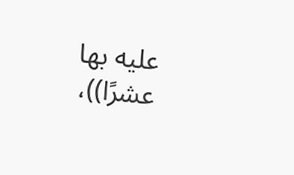عليه بها
عشرًا))،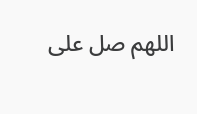اللهم صل على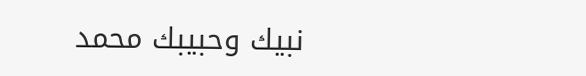نبيك وحبيبك محمد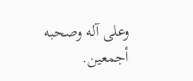وعلى آله وصحبه
أجمعين.